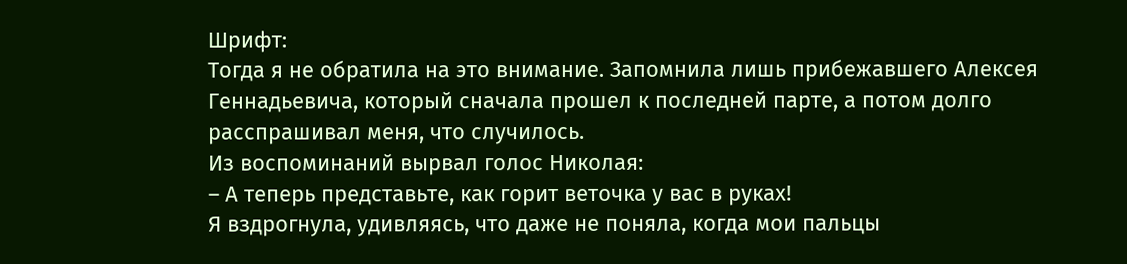Шрифт:
Тогда я не обратила на это внимание. Запомнила лишь прибежавшего Алексея Геннадьевича, который сначала прошел к последней парте, а потом долго расспрашивал меня, что случилось.
Из воспоминаний вырвал голос Николая:
– А теперь представьте, как горит веточка у вас в руках!
Я вздрогнула, удивляясь, что даже не поняла, когда мои пальцы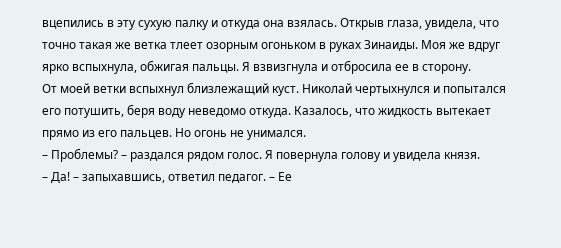вцепились в эту сухую палку и откуда она взялась. Открыв глаза, увидела, что точно такая же ветка тлеет озорным огоньком в руках Зинаиды. Моя же вдруг ярко вспыхнула, обжигая пальцы. Я взвизгнула и отбросила ее в сторону.
От моей ветки вспыхнул близлежащий куст. Николай чертыхнулся и попытался его потушить, беря воду неведомо откуда. Казалось, что жидкость вытекает прямо из его пальцев. Но огонь не унимался.
– Проблемы? – раздался рядом голос. Я повернула голову и увидела князя.
– Да! – запыхавшись, ответил педагог. – Ее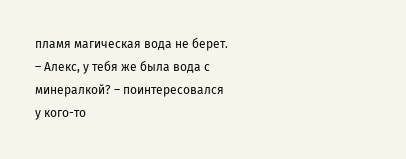пламя магическая вода не берет.
– Алекс, у тебя же была вода с минералкой? – поинтересовался у кого-то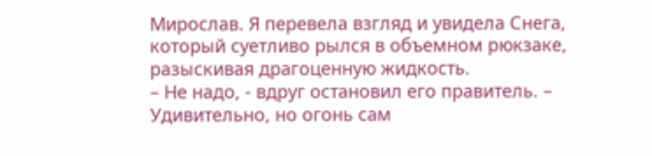Мирослав. Я перевела взгляд и увидела Снега, который суетливо рылся в объемном рюкзаке, разыскивая драгоценную жидкость.
– Не надо, - вдруг остановил его правитель. – Удивительно, но огонь сам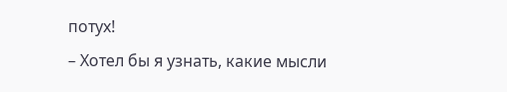потух!
– Хотел бы я узнать, какие мысли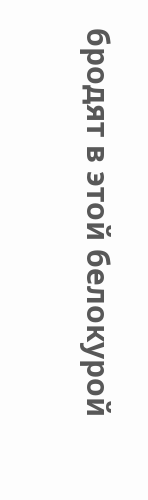бродят в этой белокурой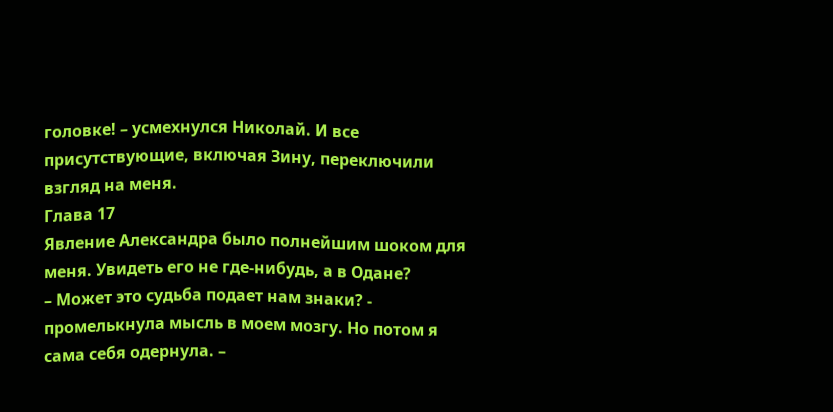головке! – усмехнулся Николай. И все присутствующие, включая Зину, переключили взгляд на меня.
Глава 17
Явление Александра было полнейшим шоком для меня. Увидеть его не где-нибудь, а в Одане?
– Может это судьба подает нам знаки? - промелькнула мысль в моем мозгу. Но потом я сама себя одернула. –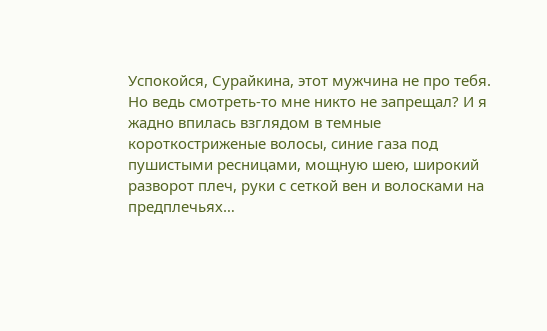Успокойся, Сурайкина, этот мужчина не про тебя.
Но ведь смотреть-то мне никто не запрещал? И я жадно впилась взглядом в темные короткостриженые волосы, синие газа под пушистыми ресницами, мощную шею, широкий разворот плеч, руки с сеткой вен и волосками на предплечьях…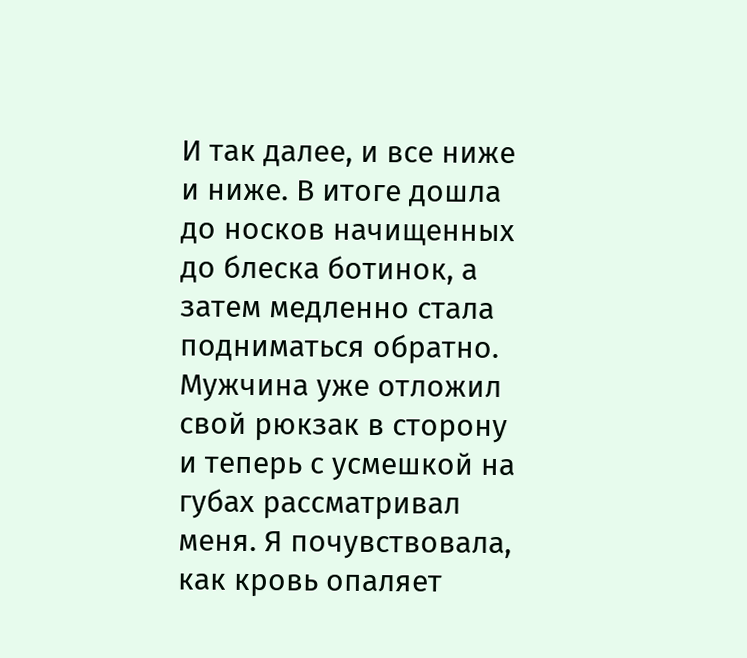И так далее, и все ниже и ниже. В итоге дошла до носков начищенных до блеска ботинок, а затем медленно стала подниматься обратно.
Мужчина уже отложил свой рюкзак в сторону и теперь с усмешкой на губах рассматривал меня. Я почувствовала, как кровь опаляет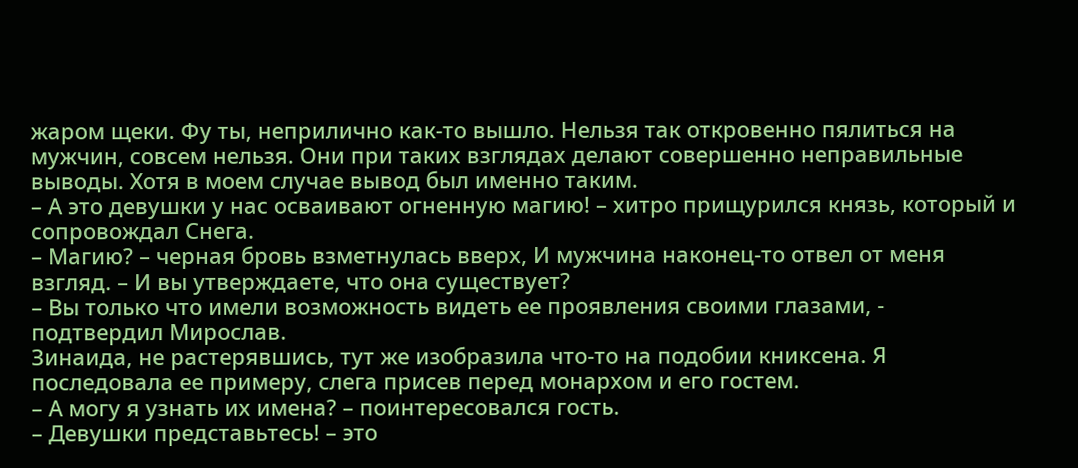жаром щеки. Фу ты, неприлично как-то вышло. Нельзя так откровенно пялиться на мужчин, совсем нельзя. Они при таких взглядах делают совершенно неправильные выводы. Хотя в моем случае вывод был именно таким.
– А это девушки у нас осваивают огненную магию! – хитро прищурился князь, который и сопровождал Снега.
– Магию? – черная бровь взметнулась вверх, И мужчина наконец-то отвел от меня взгляд. – И вы утверждаете, что она существует?
– Вы только что имели возможность видеть ее проявления своими глазами, - подтвердил Мирослав.
Зинаида, не растерявшись, тут же изобразила что-то на подобии книксена. Я последовала ее примеру, слега присев перед монархом и его гостем.
– А могу я узнать их имена? – поинтересовался гость.
– Девушки представьтесь! – это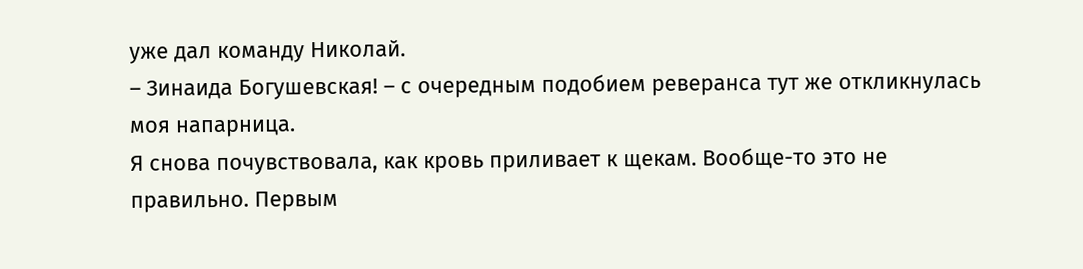уже дал команду Николай.
– Зинаида Богушевская! – с очередным подобием реверанса тут же откликнулась моя напарница.
Я снова почувствовала, как кровь приливает к щекам. Вообще-то это не правильно. Первым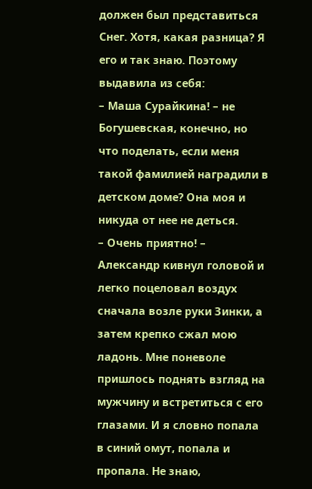должен был представиться Снег. Хотя, какая разница? Я его и так знаю. Поэтому выдавила из себя:
– Маша Сурайкина! – не Богушевская, конечно, но что поделать, если меня такой фамилией наградили в детском доме? Она моя и никуда от нее не деться.
– Очень приятно! – Александр кивнул головой и легко поцеловал воздух сначала возле руки Зинки, а затем крепко сжал мою ладонь. Мне поневоле пришлось поднять взгляд на мужчину и встретиться с его глазами. И я словно попала в синий омут, попала и пропала. Не знаю,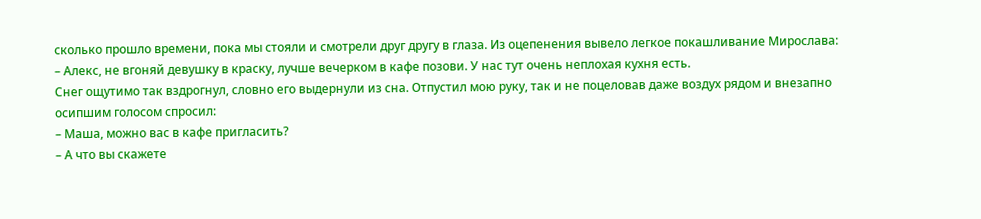сколько прошло времени, пока мы стояли и смотрели друг другу в глаза. Из оцепенения вывело легкое покашливание Мирослава:
– Алекс, не вгоняй девушку в краску, лучше вечерком в кафе позови. У нас тут очень неплохая кухня есть.
Снег ощутимо так вздрогнул, словно его выдернули из сна. Отпустил мою руку, так и не поцеловав даже воздух рядом и внезапно осипшим голосом спросил:
– Маша, можно вас в кафе пригласить?
– А что вы скажете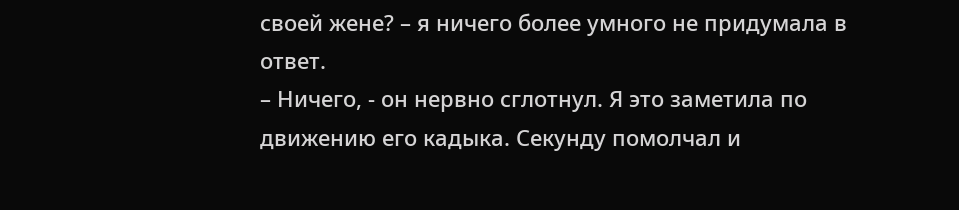своей жене? – я ничего более умного не придумала в ответ.
– Ничего, - он нервно сглотнул. Я это заметила по движению его кадыка. Секунду помолчал и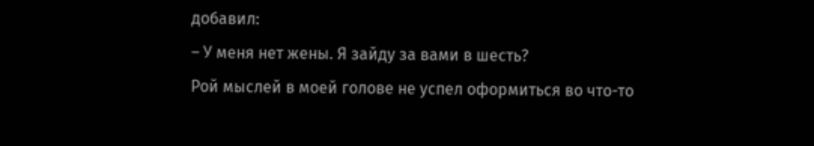добавил:
– У меня нет жены. Я зайду за вами в шесть?
Рой мыслей в моей голове не успел оформиться во что-то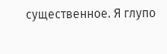существенное. Я глупо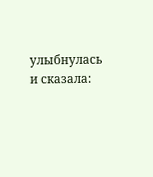улыбнулась и сказала: